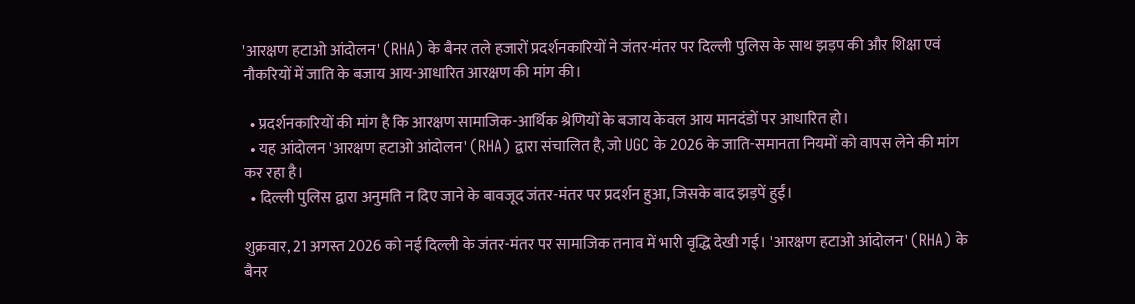'आरक्षण हटाओ आंदोलन' (RHA) के बैनर तले हजारों प्रदर्शनकारियों ने जंतर-मंतर पर दिल्ली पुलिस के साथ झड़प की और शिक्षा एवं नौकरियों में जाति के बजाय आय-आधारित आरक्षण की मांग की।

  • प्रदर्शनकारियों की मांग है कि आरक्षण सामाजिक-आर्थिक श्रेणियों के बजाय केवल आय मानदंडों पर आधारित हो।
  • यह आंदोलन 'आरक्षण हटाओ आंदोलन' (RHA) द्वारा संचालित है, जो UGC के 2026 के जाति-समानता नियमों को वापस लेने की मांग कर रहा है।
  • दिल्ली पुलिस द्वारा अनुमति न दिए जाने के बावजूद जंतर-मंतर पर प्रदर्शन हुआ, जिसके बाद झड़पें हुईं।

शुक्रवार, 21 अगस्त 2026 को नई दिल्ली के जंतर-मंतर पर सामाजिक तनाव में भारी वृद्धि देखी गई। 'आरक्षण हटाओ आंदोलन' (RHA) के बैनर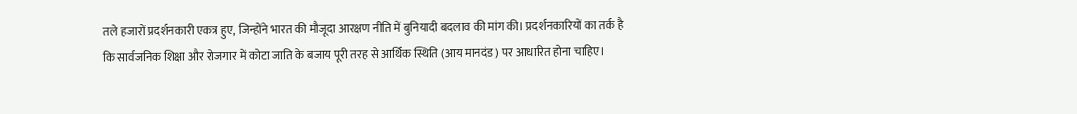तले हजारों प्रदर्शनकारी एकत्र हुए, जिन्होंने भारत की मौजूदा आरक्षण नीति में बुनियादी बदलाव की मांग की। प्रदर्शनकारियों का तर्क है कि सार्वजनिक शिक्षा और रोजगार में कोटा जाति के बजाय पूरी तरह से आर्थिक स्थिति (आय मानदंड) पर आधारित होना चाहिए।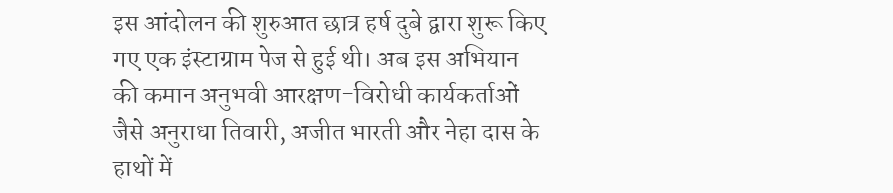इस आंदोलन की शुरुआत छात्र हर्ष दुबे द्वारा शुरू किए गए एक इंस्टाग्राम पेज से हुई थी। अब इस अभियान की कमान अनुभवी आरक्षण-विरोधी कार्यकर्ताओं जैसे अनुराधा तिवारी, अजीत भारती और नेहा दास के हाथों में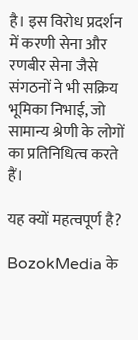है। इस विरोध प्रदर्शन में करणी सेना और रणबीर सेना जैसे संगठनों ने भी सक्रिय भूमिका निभाई, जो सामान्य श्रेणी के लोगों का प्रतिनिधित्व करते हैं।

यह क्यों महत्वपूर्ण है?

BozokMedia के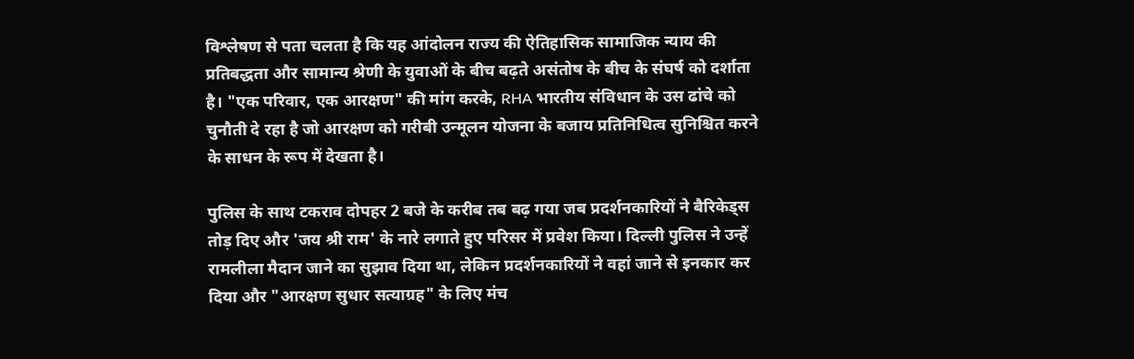विश्लेषण से पता चलता है कि यह आंदोलन राज्य की ऐतिहासिक सामाजिक न्याय की प्रतिबद्धता और सामान्य श्रेणी के युवाओं के बीच बढ़ते असंतोष के बीच के संघर्ष को दर्शाता है। "एक परिवार, एक आरक्षण" की मांग करके, RHA भारतीय संविधान के उस ढांचे को चुनौती दे रहा है जो आरक्षण को गरीबी उन्मूलन योजना के बजाय प्रतिनिधित्व सुनिश्चित करने के साधन के रूप में देखता है।

पुलिस के साथ टकराव दोपहर 2 बजे के करीब तब बढ़ गया जब प्रदर्शनकारियों ने बैरिकेड्स तोड़ दिए और 'जय श्री राम' के नारे लगाते हुए परिसर में प्रवेश किया। दिल्ली पुलिस ने उन्हें रामलीला मैदान जाने का सुझाव दिया था, लेकिन प्रदर्शनकारियों ने वहां जाने से इनकार कर दिया और "आरक्षण सुधार सत्याग्रह" के लिए मंच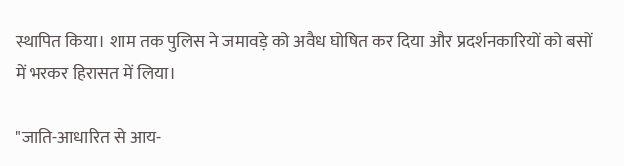स्थापित किया। शाम तक पुलिस ने जमावड़े को अवैध घोषित कर दिया और प्रदर्शनकारियों को बसों में भरकर हिरासत में लिया।

"जाति-आधारित से आय-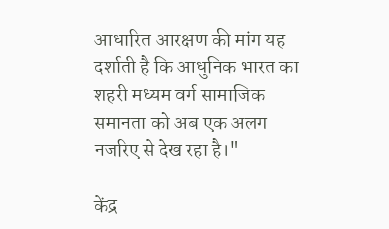आधारित आरक्षण की मांग यह दर्शाती है कि आधुनिक भारत का शहरी मध्यम वर्ग सामाजिक समानता को अब एक अलग नजरिए से देख रहा है।"

केंद्र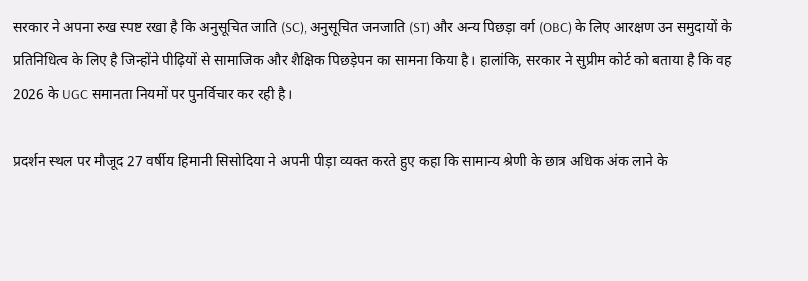सरकार ने अपना रुख स्पष्ट रखा है कि अनुसूचित जाति (SC), अनुसूचित जनजाति (ST) और अन्य पिछड़ा वर्ग (OBC) के लिए आरक्षण उन समुदायों के प्रतिनिधित्व के लिए है जिन्होंने पीढ़ियों से सामाजिक और शैक्षिक पिछड़ेपन का सामना किया है। हालांकि, सरकार ने सुप्रीम कोर्ट को बताया है कि वह 2026 के UGC समानता नियमों पर पुनर्विचार कर रही है।

प्रदर्शन स्थल पर मौजूद 27 वर्षीय हिमानी सिसोदिया ने अपनी पीड़ा व्यक्त करते हुए कहा कि सामान्य श्रेणी के छात्र अधिक अंक लाने के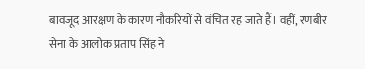बावजूद आरक्षण के कारण नौकरियों से वंचित रह जाते हैं। वहीं, रणबीर सेना के आलोक प्रताप सिंह ने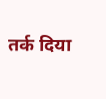तर्क दिया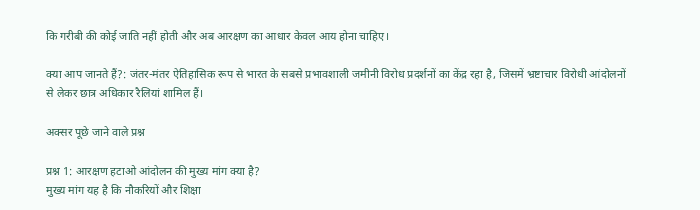कि गरीबी की कोई जाति नहीं होती और अब आरक्षण का आधार केवल आय होना चाहिए।

क्या आप जानते हैं?: जंतर-मंतर ऐतिहासिक रूप से भारत के सबसे प्रभावशाली जमीनी विरोध प्रदर्शनों का केंद्र रहा है, जिसमें भ्रष्टाचार विरोधी आंदोलनों से लेकर छात्र अधिकार रैलियां शामिल हैं।

अक्सर पूछे जाने वाले प्रश्न

प्रश्न 1: आरक्षण हटाओ आंदोलन की मुख्य मांग क्या है?
मुख्य मांग यह है कि नौकरियों और शिक्षा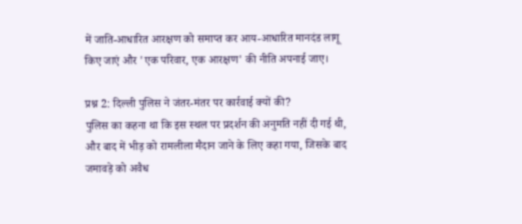में जाति-आधारित आरक्षण को समाप्त कर आय-आधारित मानदंड लागू किए जाएं और 'एक परिवार, एक आरक्षण' की नीति अपनाई जाए।

प्रश्न 2: दिल्ली पुलिस ने जंतर-मंतर पर कार्रवाई क्यों की?
पुलिस का कहना था कि इस स्थल पर प्रदर्शन की अनुमति नहीं दी गई थी, और बाद में भीड़ को रामलीला मैदान जाने के लिए कहा गया, जिसके बाद जमावड़े को अवैध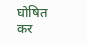घोषित कर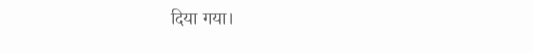दिया गया।